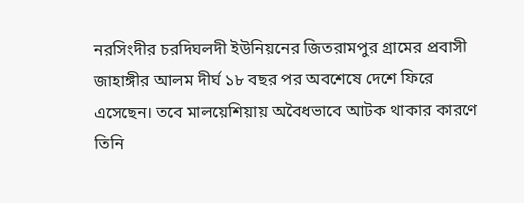নরসিংদীর চরদিঘলদী ইউনিয়নের জিতরামপুর গ্রামের প্রবাসী জাহাঙ্গীর আলম দীর্ঘ ১৮ বছর পর অবশেষে দেশে ফিরে এসেছেন। তবে মালয়েশিয়ায় অবৈধভাবে আটক থাকার কারণে তিনি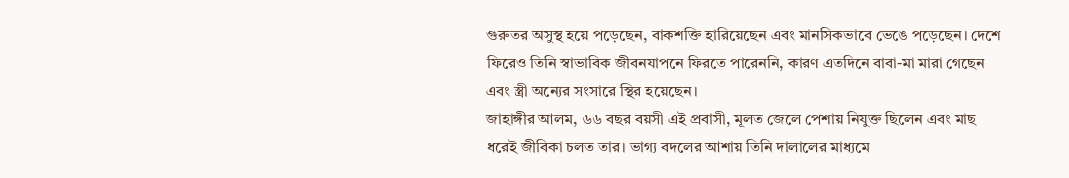গুরুতর অসুস্থ হয়ে পড়েছেন, বাকশক্তি হারিয়েছেন এবং মানসিকভাবে ভেঙে পড়েছেন। দেশে ফিরেও তিনি স্বাভাবিক জীবনযাপনে ফিরতে পারেননি, কারণ এতদিনে বাবা-মা মারা গেছেন এবং স্ত্রী অন্যের সংসারে স্থির হয়েছেন।
জাহাঙ্গীর আলম, ৬৬ বছর বয়সী এই প্রবাসী, মূলত জেলে পেশায় নিযুক্ত ছিলেন এবং মাছ ধরেই জীবিকা চলত তার। ভাগ্য বদলের আশায় তিনি দালালের মাধ্যমে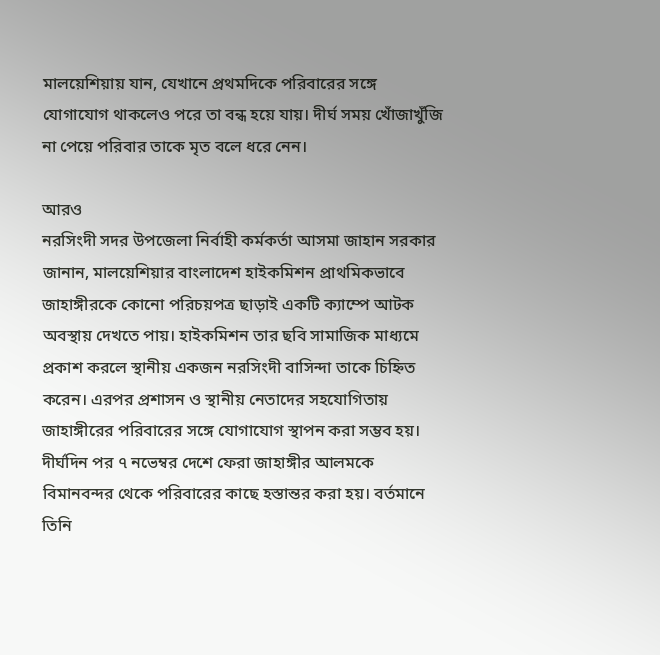মালয়েশিয়ায় যান, যেখানে প্রথমদিকে পরিবারের সঙ্গে যোগাযোগ থাকলেও পরে তা বন্ধ হয়ে যায়। দীর্ঘ সময় খোঁজাখুঁজি না পেয়ে পরিবার তাকে মৃত বলে ধরে নেন।

আরও
নরসিংদী সদর উপজেলা নির্বাহী কর্মকর্তা আসমা জাহান সরকার জানান, মালয়েশিয়ার বাংলাদেশ হাইকমিশন প্রাথমিকভাবে জাহাঙ্গীরকে কোনো পরিচয়পত্র ছাড়াই একটি ক্যাম্পে আটক অবস্থায় দেখতে পায়। হাইকমিশন তার ছবি সামাজিক মাধ্যমে প্রকাশ করলে স্থানীয় একজন নরসিংদী বাসিন্দা তাকে চিহ্নিত করেন। এরপর প্রশাসন ও স্থানীয় নেতাদের সহযোগিতায় জাহাঙ্গীরের পরিবারের সঙ্গে যোগাযোগ স্থাপন করা সম্ভব হয়।
দীর্ঘদিন পর ৭ নভেম্বর দেশে ফেরা জাহাঙ্গীর আলমকে বিমানবন্দর থেকে পরিবারের কাছে হস্তান্তর করা হয়। বর্তমানে তিনি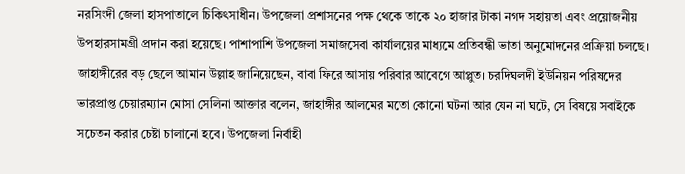নরসিংদী জেলা হাসপাতালে চিকিৎসাধীন। উপজেলা প্রশাসনের পক্ষ থেকে তাকে ২০ হাজার টাকা নগদ সহায়তা এবং প্রয়োজনীয় উপহারসামগ্রী প্রদান করা হয়েছে। পাশাপাশি উপজেলা সমাজসেবা কার্যালয়ের মাধ্যমে প্রতিবন্ধী ভাতা অনুমোদনের প্রক্রিয়া চলছে।
জাহাঙ্গীরের বড় ছেলে আমান উল্লাহ জানিয়েছেন, বাবা ফিরে আসায় পরিবার আবেগে আপ্লুত। চরদিঘলদী ইউনিয়ন পরিষদের ভারপ্রাপ্ত চেয়ারম্যান মোসা সেলিনা আক্তার বলেন, জাহাঙ্গীর আলমের মতো কোনো ঘটনা আর যেন না ঘটে, সে বিষয়ে সবাইকে সচেতন করার চেষ্টা চালানো হবে। উপজেলা নির্বাহী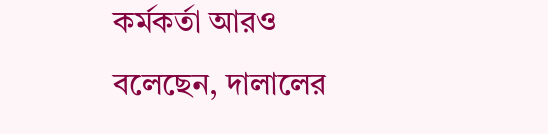কর্মকর্তা আরও বলেছেন, দালালের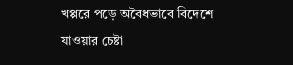খপ্পরে পড়ে অবৈধভাবে বিদেশে যাওয়ার চেষ্টা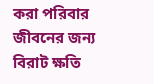করা পরিবার জীবনের জন্য বিরাট ক্ষতি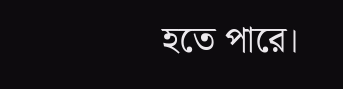হতে পারে।